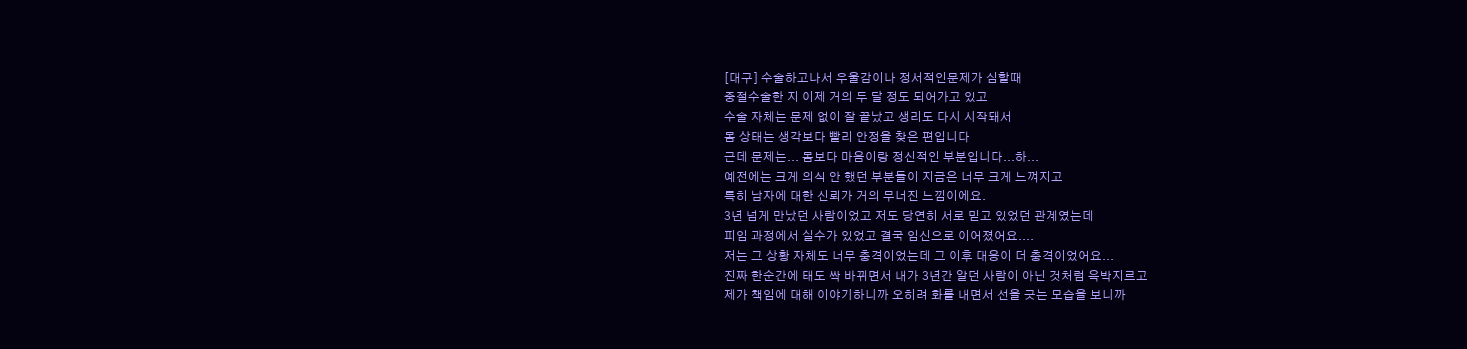[대구] 수술하고나서 우울감이나 정서적인문제가 심할때
중절수술한 지 이제 거의 두 달 정도 되어가고 있고
수술 자체는 문제 없이 잘 끝났고 생리도 다시 시작돼서
몸 상태는 생각보다 빨리 안정을 찾은 편입니다
근데 문제는... 몸보다 마음이랑 정신적인 부분입니다...하...
예전에는 크게 의식 안 했던 부분들이 지금은 너무 크게 느껴지고
특히 남자에 대한 신뢰가 거의 무너진 느낌이에요.
3년 넘게 만났던 사람이었고 저도 당연히 서로 믿고 있었던 관계였는데
피임 과정에서 실수가 있었고 결국 임신으로 이어졌어요....
저는 그 상황 자체도 너무 충격이었는데 그 이후 대응이 더 충격이었어요...
진짜 한순간에 태도 싹 바뀌면서 내가 3년간 알던 사람이 아닌 것처럼 윽박지르고
제가 책임에 대해 이야기하니까 오히려 화를 내면서 선을 긋는 모습을 보니까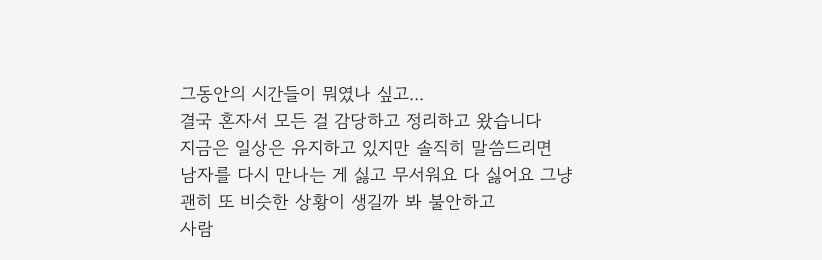그동안의 시간들이 뭐였나 싶고...
결국 혼자서 모든 걸 감당하고 정리하고 왔습니다
지금은 일상은 유지하고 있지만 솔직히 말씀드리면
남자를 다시 만나는 게 싫고 무서워요 다 싫어요 그냥
괜히 또 비슷한 상황이 생길까 봐 불안하고
사람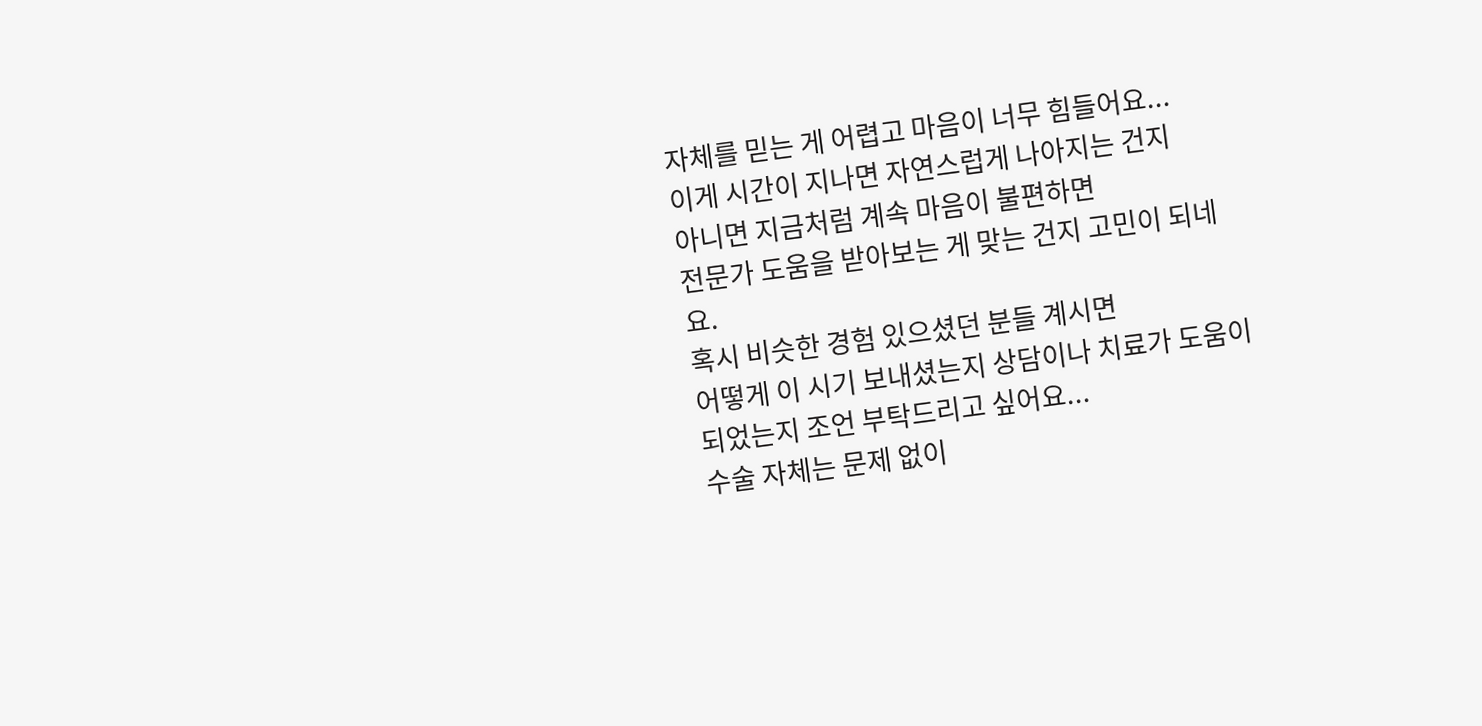자체를 믿는 게 어렵고 마음이 너무 힘들어요...
이게 시간이 지나면 자연스럽게 나아지는 건지
아니면 지금처럼 계속 마음이 불편하면
전문가 도움을 받아보는 게 맞는 건지 고민이 되네요.
혹시 비슷한 경험 있으셨던 분들 계시면
어떻게 이 시기 보내셨는지 상담이나 치료가 도움이 되었는지 조언 부탁드리고 싶어요...
수술 자체는 문제 없이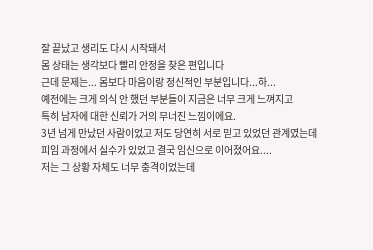잘 끝났고 생리도 다시 시작돼서
몸 상태는 생각보다 빨리 안정을 찾은 편입니다
근데 문제는... 몸보다 마음이랑 정신적인 부분입니다...하...
예전에는 크게 의식 안 했던 부분들이 지금은 너무 크게 느껴지고
특히 남자에 대한 신뢰가 거의 무너진 느낌이에요.
3년 넘게 만났던 사람이었고 저도 당연히 서로 믿고 있었던 관계였는데
피임 과정에서 실수가 있었고 결국 임신으로 이어졌어요....
저는 그 상황 자체도 너무 충격이었는데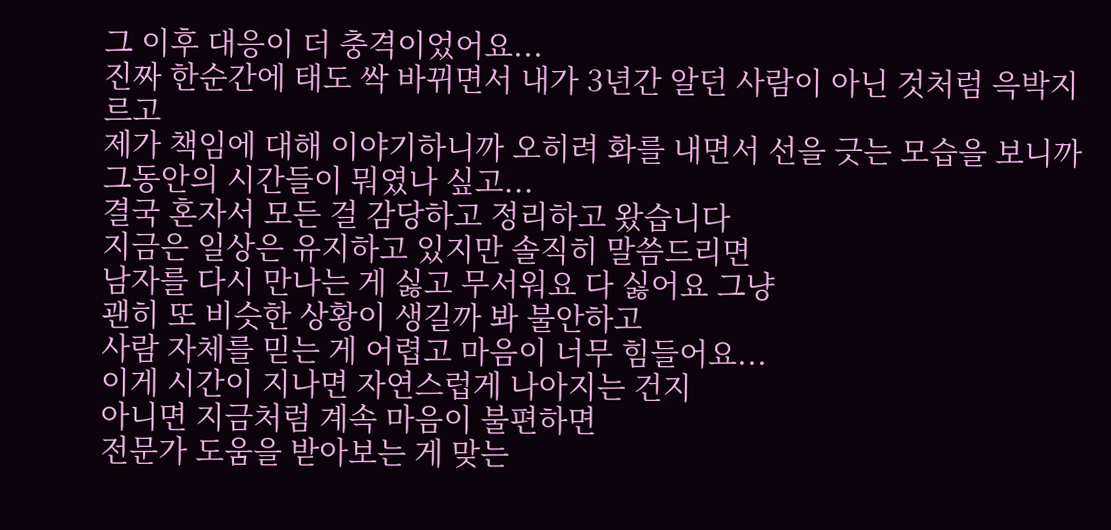그 이후 대응이 더 충격이었어요...
진짜 한순간에 태도 싹 바뀌면서 내가 3년간 알던 사람이 아닌 것처럼 윽박지르고
제가 책임에 대해 이야기하니까 오히려 화를 내면서 선을 긋는 모습을 보니까
그동안의 시간들이 뭐였나 싶고...
결국 혼자서 모든 걸 감당하고 정리하고 왔습니다
지금은 일상은 유지하고 있지만 솔직히 말씀드리면
남자를 다시 만나는 게 싫고 무서워요 다 싫어요 그냥
괜히 또 비슷한 상황이 생길까 봐 불안하고
사람 자체를 믿는 게 어렵고 마음이 너무 힘들어요...
이게 시간이 지나면 자연스럽게 나아지는 건지
아니면 지금처럼 계속 마음이 불편하면
전문가 도움을 받아보는 게 맞는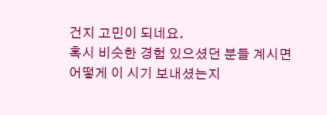건지 고민이 되네요.
혹시 비슷한 경험 있으셨던 분들 계시면
어떻게 이 시기 보내셨는지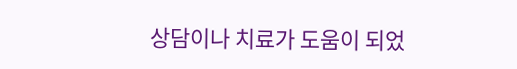상담이나 치료가 도움이 되었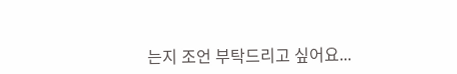는지 조언 부탁드리고 싶어요...